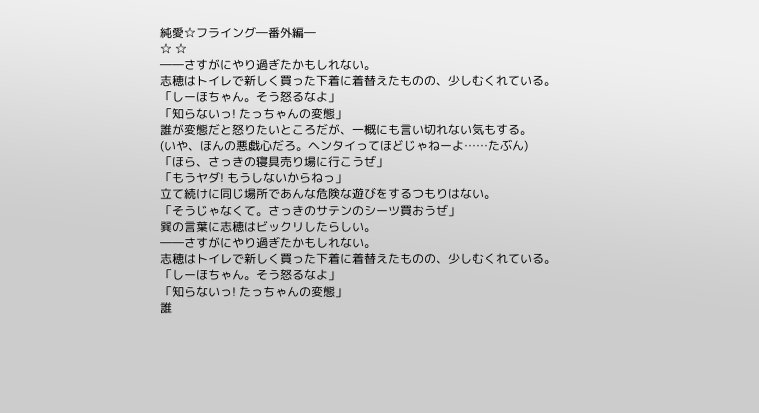純愛☆フライング―番外編―
☆ ☆
――さすがにやり過ぎたかもしれない。
志穂はトイレで新しく買った下着に着替えたものの、少しむくれている。
「しーほちゃん。そう怒るなよ」
「知らないっ! たっちゃんの変態」
誰が変態だと怒りたいところだが、一概にも言い切れない気もする。
(いや、ほんの悪戯心だろ。ヘンタイってほどじゃねーよ……たぶん)
「ほら、さっきの寝具売り場に行こうぜ」
「もうヤダ! もうしないからねっ」
立て続けに同じ場所であんな危険な遊びをするつもりはない。
「そうじゃなくて。さっきのサテンのシーツ買おうぜ」
巽の言葉に志穂はビックリしたらしい。
――さすがにやり過ぎたかもしれない。
志穂はトイレで新しく買った下着に着替えたものの、少しむくれている。
「しーほちゃん。そう怒るなよ」
「知らないっ! たっちゃんの変態」
誰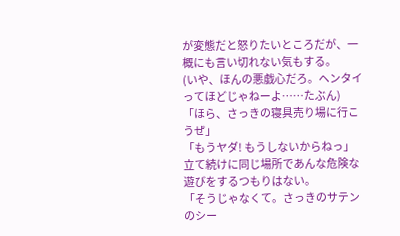が変態だと怒りたいところだが、一概にも言い切れない気もする。
(いや、ほんの悪戯心だろ。ヘンタイってほどじゃねーよ……たぶん)
「ほら、さっきの寝具売り場に行こうぜ」
「もうヤダ! もうしないからねっ」
立て続けに同じ場所であんな危険な遊びをするつもりはない。
「そうじゃなくて。さっきのサテンのシー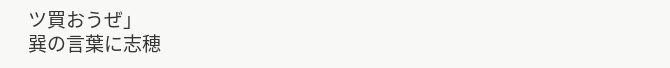ツ買おうぜ」
巽の言葉に志穂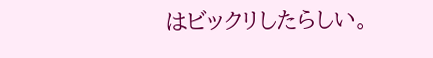はビックリしたらしい。